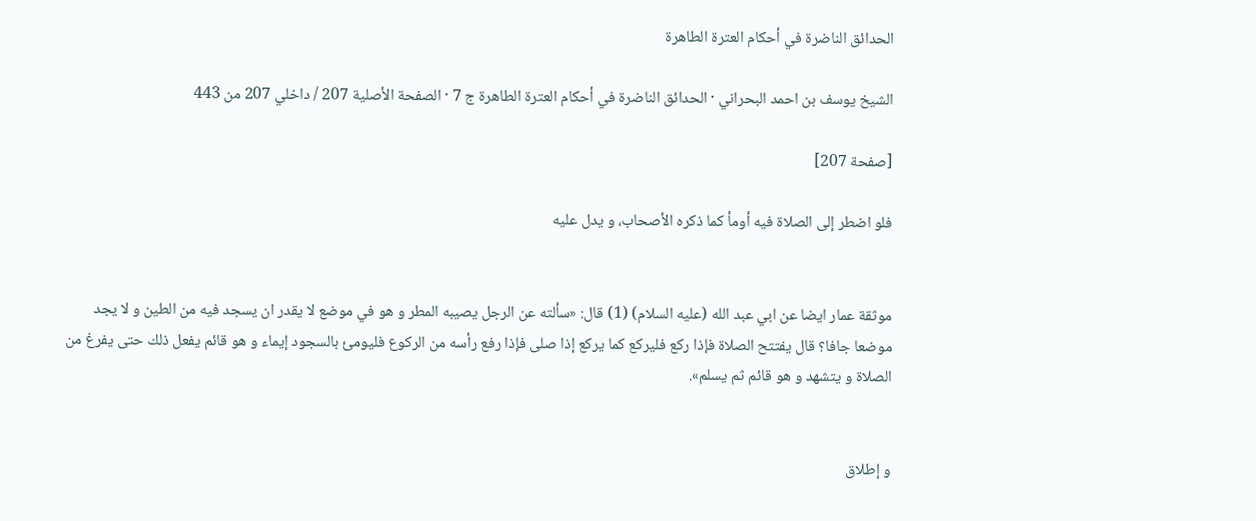الحدائق الناضرة في أحكام العترة الطاهرة

الشيخ يوسف بن احمد البحراني · الحدائق الناضرة في أحكام العترة الطاهرة ج 7 · الصفحة الأصلية 207 / داخلي 207 من 443

[صفحة 207]

فلو اضطر إلى الصلاة فيه أومأ كما ذكره الأصحاب، و يدل عليه


موثقة عمار ايضا عن ابي عبد الله (عليه السلام) (1) قال: «سألته عن الرجل يصيبه المطر و هو في موضع لا يقدر ان يسجد فيه من الطين و لا يجد موضعا جافا؟ قال يفتتح الصلاة فإذا ركع فليركع كما يركع إذا صلى فإذا رفع رأسه من الركوع فليومئ بالسجود إيماء و هو قائم يفعل ذلك حتى يفرغ من الصلاة و يتشهد و هو قائم ثم يسلم».


و إطلاق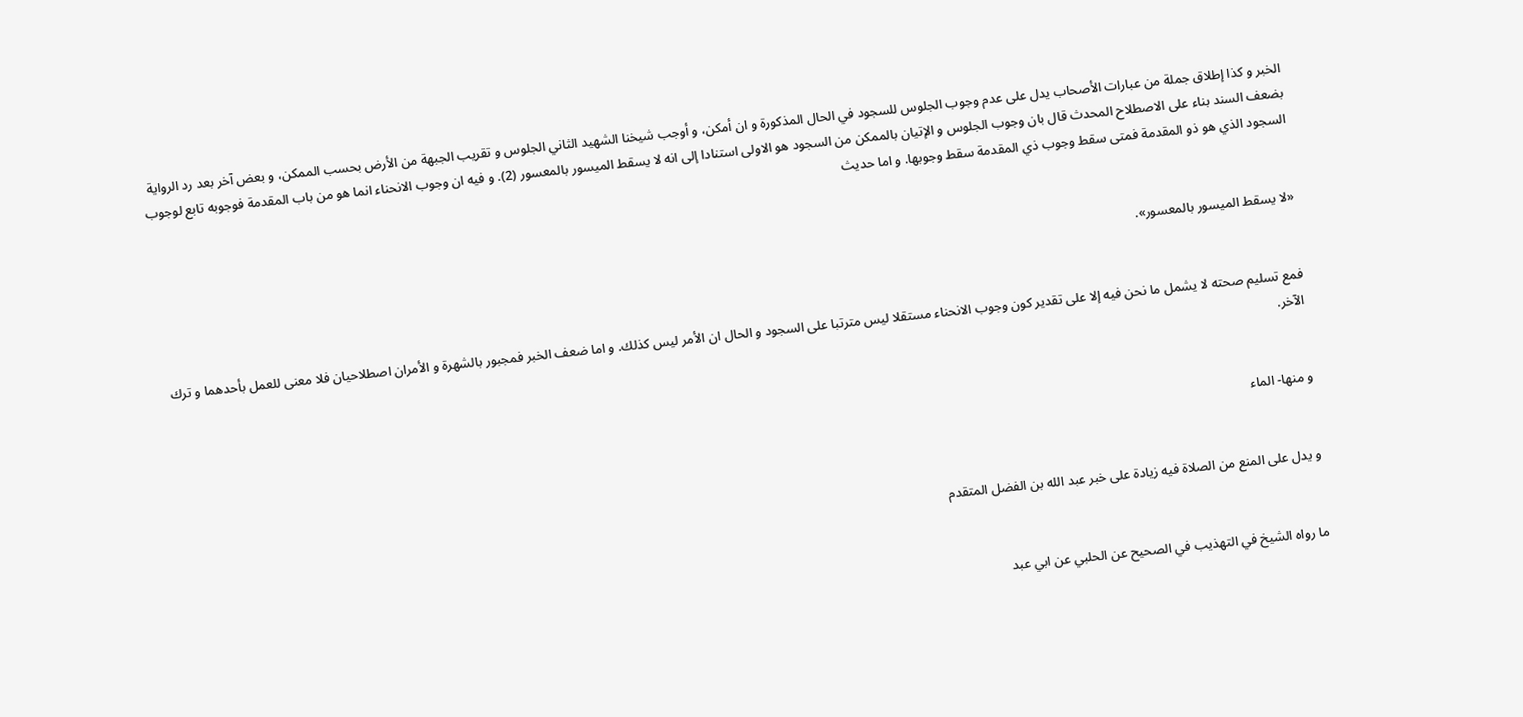الخبر و كذا إطلاق جملة من عبارات الأصحاب يدل على عدم وجوب الجلوس للسجود في الحال المذكورة و ان أمكن، و أوجب شيخنا الشهيد الثاني الجلوس و تقريب الجبهة من الأرض بحسب الممكن، و بعض آخر بعد رد الرواية بضعف السند بناء على الاصطلاح المحدث قال بان وجوب الجلوس و الإتيان بالممكن من السجود هو الاولى استنادا إلى انه لا يسقط الميسور بالمعسور (2). و فيه ان وجوب الانحناء انما هو من باب المقدمة فوجوبه تابع لوجوب السجود الذي هو ذو المقدمة فمتى سقط وجوب ذي المقدمة سقط وجوبها. و اما حديث


«لا يسقط الميسور بالمعسور».


فمع تسليم صحته لا يشمل ما نحن فيه إلا على تقدير كون وجوب الانحناء مستقلا ليس مترتبا على السجود و الحال ان الأمر ليس كذلك. و اما ضعف الخبر فمجبور بالشهرة و الأمران اصطلاحيان فلا معنى للعمل بأحدهما و ترك الآخر.


و منها- الماء


و يدل على المنع من الصلاة فيه زيادة على خبر عبد الله بن الفضل المتقدم


ما رواه الشيخ في التهذيب في الصحيح عن الحلبي عن ابي عبد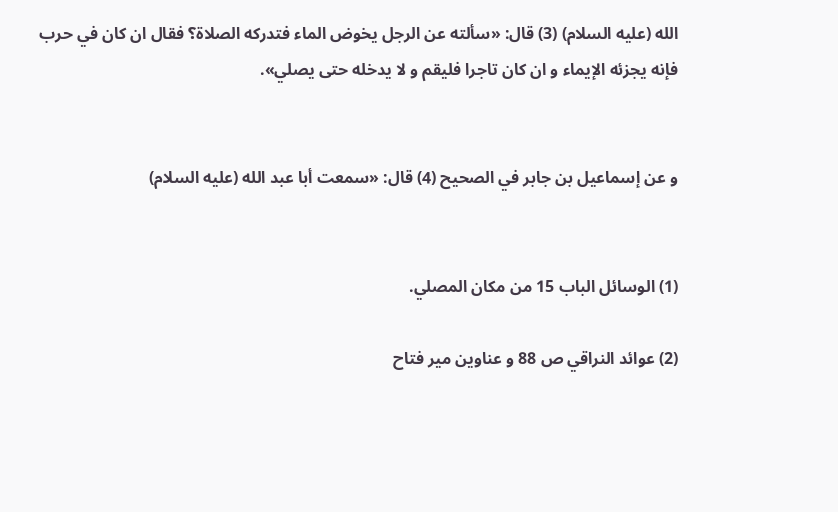الله (عليه السلام) (3) قال: «سألته عن الرجل يخوض الماء فتدركه الصلاة؟ فقال ان كان في حرب فإنه يجزئه الإيماء و ان كان تاجرا فليقم و لا يدخله حتى يصلي».


و عن إسماعيل بن جابر في الصحيح (4) قال: «سمعت أبا عبد الله (عليه السلام)


(1) الوسائل الباب 15 من مكان المصلي.

(2) عوائد النراقي ص 88 و عناوين مير فتاح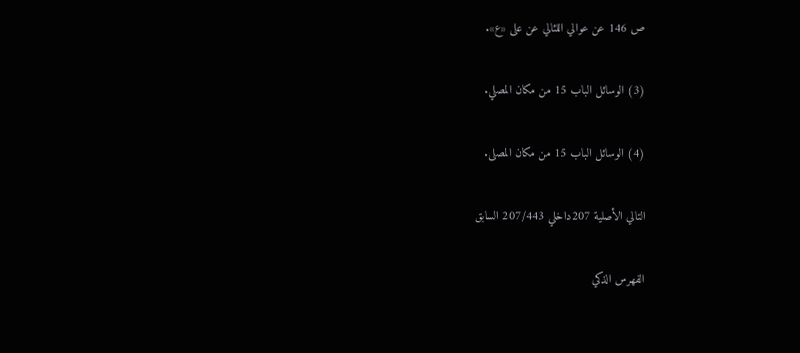ص 146 عن عوالي اللئالي عن على «ع».

(3) الوسائل الباب 15 من مكان المصلي.

(4) الوسائل الباب 15 من مكان المصلى.

التالي الأصلية 207داخلي 207/443 السابق

الفهرس الذكي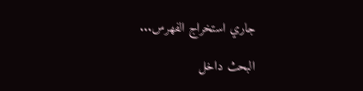جاري استخراج الفهرس...

البحث داخل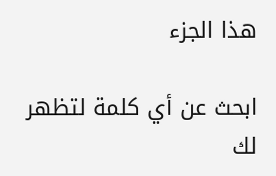هذا الجزء

ابحث عن أي كلمة لتظهر لك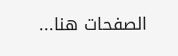الصفحات هنا...